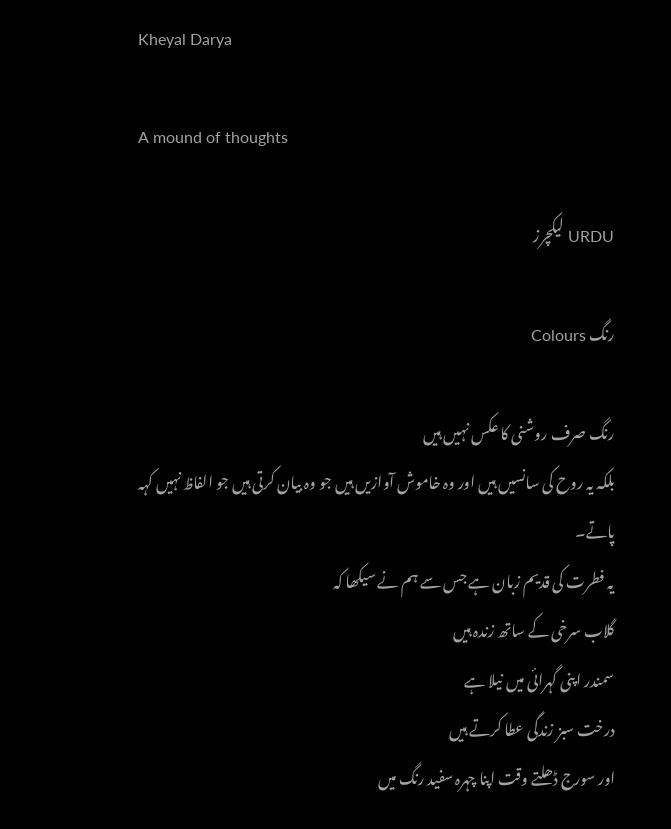Kheyal Darya

A mound of thoughts

URDU لیکچرز

رنگ Colours

رنگ صرف روشنی کا عکس نہیں ہیں
بلکہ یہ روح کی سانسیں ہیں اور وہ خاموش آوازیں ہیں جو وہ بیان کرتی ہیں جو الفاظ نہیں کہہ پاتے۔
یہ فطرت کی قدیم زبان ہے جس سے ہم نے سیکھا کہ
گلاب سرخی کے ساتھ زندہ ہیں
سمندر اپنی گہرائی میں نیلا ہے
درخت سبز زندگی عطا کرتے ہیں
اور سورج ڈھلتے وقت اپنا چہرہ سفید رنگ میں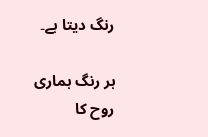رنگ دیتا ہے۔

ہر رنگ ہماری روح کا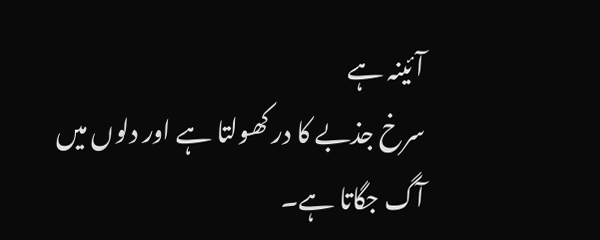آئینہ ہے
سرخ جذبے کا در کھولتا ہے اور دلوں میں آگ جگاتا ہے۔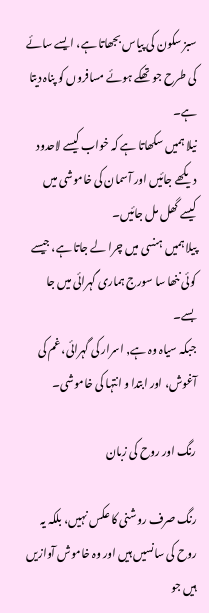سبز سکون کی پیاس بجھاتا ہے، ایسے سائے کی طرح جو تھکے ہوئے مسافروں کو پناہ دیتا ہے۔
نیلا ہمیں سکھاتا ہے کہ خواب کیسے لاحدود دیکھے جائیں اور آسمان کی خاموشی میں کیسے گھل مل جائیں۔
پیلا ہمیں ہنسی میں چرا لے جاتا ہے، جیسے کوئی ننھا سا سورج ہماری گہرائی میں جا بسے۔
جبکہ سیاہ وہ ہے, اسرار کی گہرائی، غم کی آغوش، اور ابتدا و انتہا کی خاموشی۔

رنگ اور روح کی زبان

رنگ صرف روشنی کا عکس نہیں، بلکہ یہ روح کی سانسیں ہیں اور وہ خاموش آوازیں ہیں جو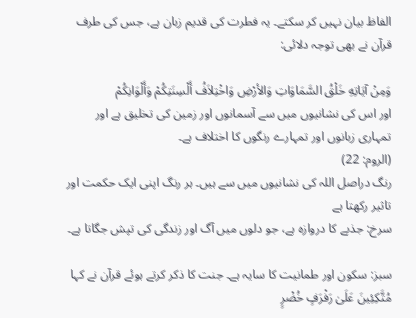الفاظ بیان نہیں کر سکتے۔ یہ فطرت کی قدیم زبان ہے، جس کی طرف قرآن نے بھی توجہ دلائی:

وَمِنْ آيَاتِهِ خَلْقُ السَّمَاوَاتِ وَالأرْضِ وَاخْتِلاَفُ أَلْسِنَتِكُمْ وَأَلْوَانِكُمْ
اور اس کی نشانیوں میں سے آسمانوں اور زمین کی تخلیق ہے اور تمہاری زبانوں اور تمہارے رنگوں کا اختلاف ہے۔
(الروم: 22)
رنگ دراصل اللہ کی نشانیوں میں سے ہیں۔ ہر رنگ اپنی ایک حکمت اور تاثیر رکھتا ہے
سرخ: جذبے کا دروازہ ہے، جو دلوں میں آگ اور زندگی کی تپش جگاتا ہے۔

سبز: سکون اور طمانیت کا سایہ ہے۔ جنت کا ذکر کرتے ہوئے قرآن نے کہا
مُتَّكِئِينَ عَلَىٰ رَفْرَفٍ خُضْرٍ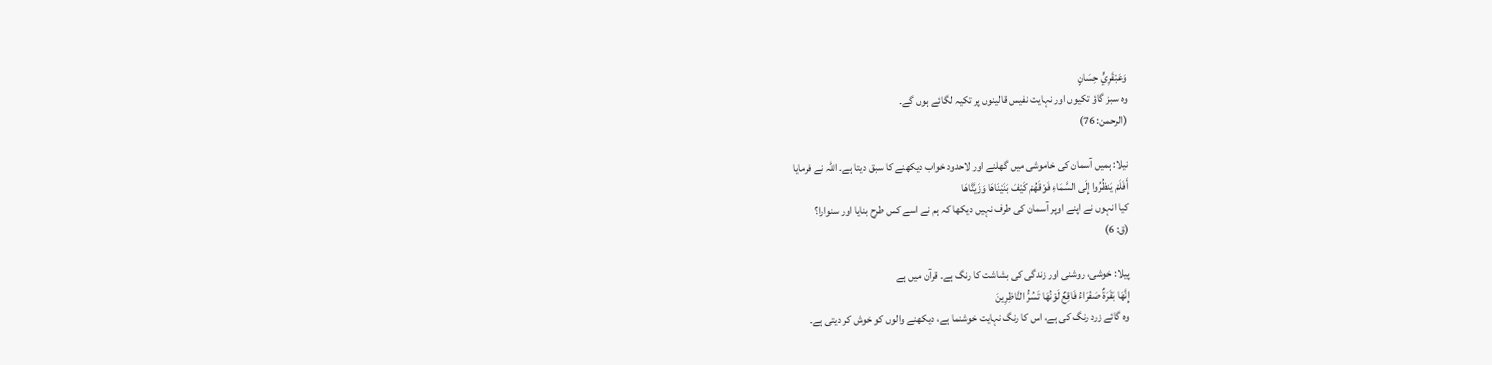وَعَبْقَرِيٍّ حِسَانٍ
وہ سبز گاؤ تکیوں اور نہایت نفیس قالینوں پر تکیہ لگائے ہوں گے۔
(الرحمن: 76)

نیلا: ہمیں آسمان کی خاموشی میں گھلنے اور لاحدود خواب دیکھنے کا سبق دیتا ہے۔ اللہ نے فرمایا
أَفَلَمْ يَنظُرُوا إِلَى السَّمَاءِ فَوْقَهُمْ كَيْفَ بَنَيْنَاهَا وَزَيَّنَّاهَا
کیا انہوں نے اپنے اوپر آسمان کی طرف نہیں دیکھا کہ ہم نے اسے کس طرح بنایا اور سنوارا؟
(ق: 6)

پیلا: خوشی، روشنی اور زندگی کی بشاشت کا رنگ ہے۔ قرآن میں ہے
إِنَّهَا بَقَرَةٌ صَفْرَاءُ فَاقِعٌ لَوْنُهَا تَسُرُّ النَّاظِرِينَ
وہ گائے زرد رنگ کی ہے، اس کا رنگ نہایت خوشنما ہے، دیکھنے والوں کو خوش کر دیتی ہے۔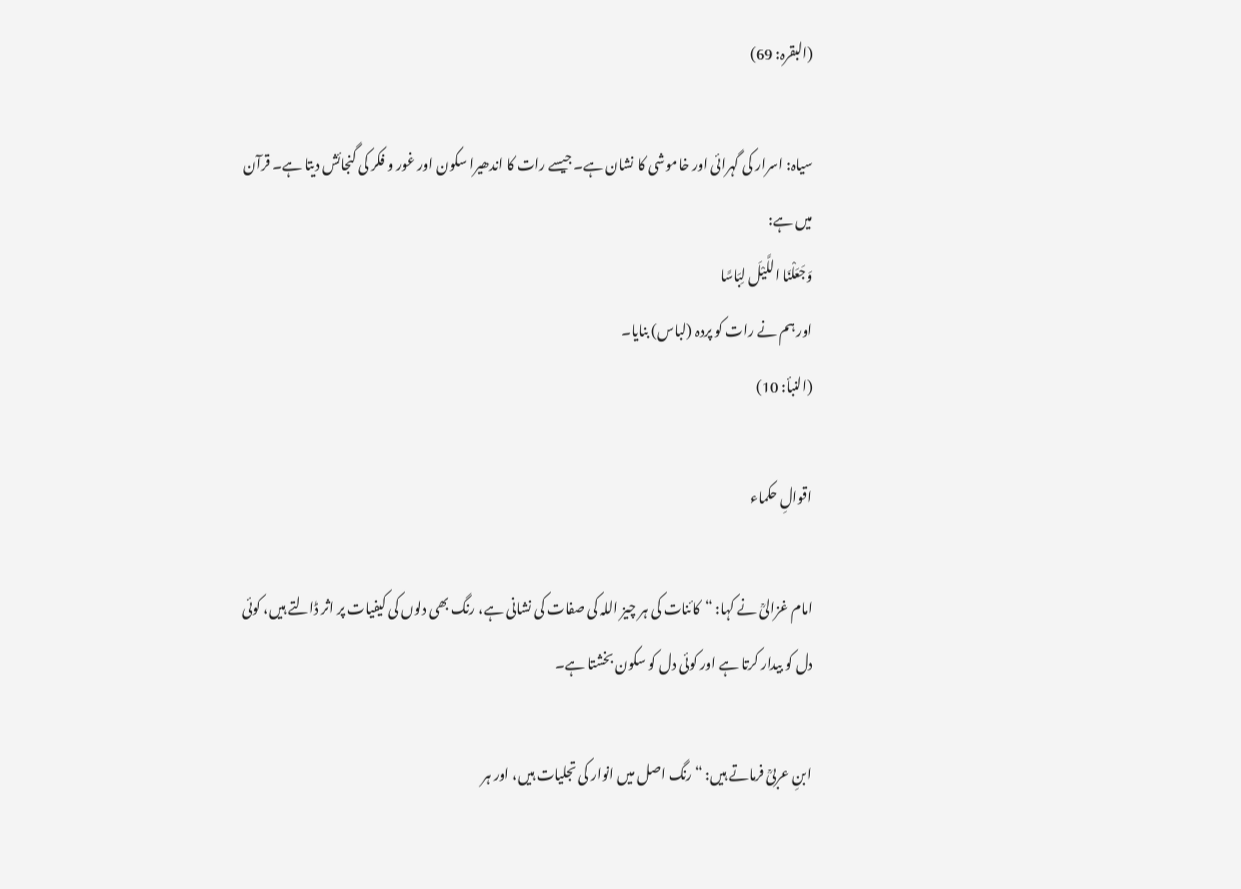(البقرہ: 69)

سیاہ: اسرار کی گہرائی اور خاموشی کا نشان ہے۔ جیسے رات کا اندھیرا سکون اور غور و فکر کی گنجائش دیتا ہے۔ قرآن میں ہے:
وَجَعَلْنَا اللَّيْلَ لِبَاسًا
اور ہم نے رات کو پردہ (لباس) بنایا۔
(النبأ: 10)

اقوالِ حکماء

امام غزالیؒ نے کہا: “کائنات کی ہر چیز اللہ کی صفات کی نشانی ہے، رنگ بھی دلوں کی کیفیات پر اثر ڈالتے ہیں، کوئی دل کو بیدار کرتا ہے اور کوئی دل کو سکون بخشتا ہے۔

ابنِ عربیؒ فرماتے ہیں: “رنگ اصل میں انوار کی تجلیات ہیں، اور ہر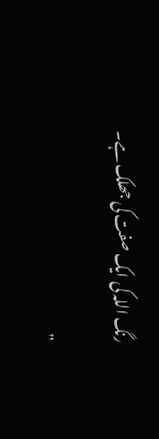رنگ اللہ کی ایک صفت کی جھلک ہے۔

”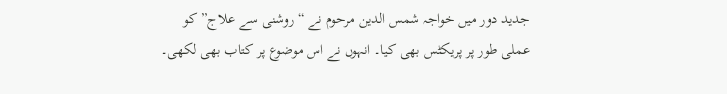جدید دور میں خواجہ شمس الدین مرحوم نے “روشنی سے علاج” کو عملی طور پر پریکٹس بھی کیا۔ انہوں نے اس موضوع پر کتاب بھی لکھی۔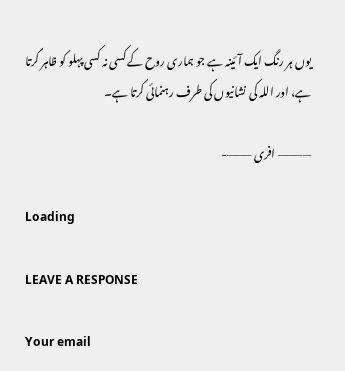یوں ہر رنگ ایک آئینہ ہے جو ہماری روح کے کسی نہ کسی پہلو کو ظاہر کرتا ہے، اور اللہ کی نشانیوں کی طرف رہنمائی کرتا ہے۔

———— افری ———-

Loading

LEAVE A RESPONSE

Your email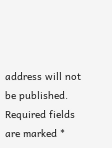address will not be published. Required fields are marked *